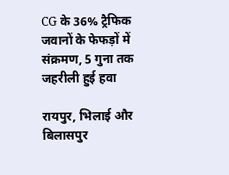CG के 36% ट्रैफिक जवानों के फेफड़ों में संक्रमण, 5 गुना तक जहरीली हुई हवा

रायपुर, भिलाई और बिलासपुर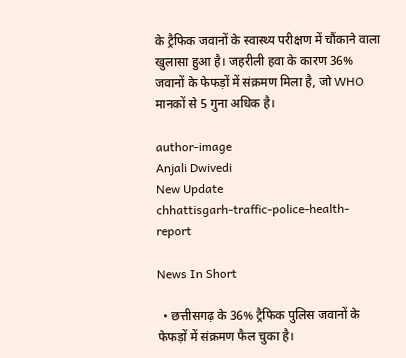के ट्रैफिक जवानों के स्वास्थ्य परीक्षण में चौंकाने वाला खुलासा हुआ है। जहरीली हवा के कारण 36% जवानों के फेफड़ों में संक्रमण मिला है, जो WHO मानकों से 5 गुना अधिक है।

author-image
Anjali Dwivedi
New Update
chhattisgarh-traffic-police-health-report

News In Short

  • छत्तीसगढ़ के 36% ट्रैफिक पुलिस जवानों के फेफड़ों में संक्रमण फैल चुका है।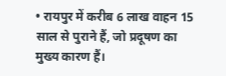• रायपुर में करीब 6 लाख वाहन 15 साल से पुराने हैं, जो प्रदूषण का मुख्य कारण हैं।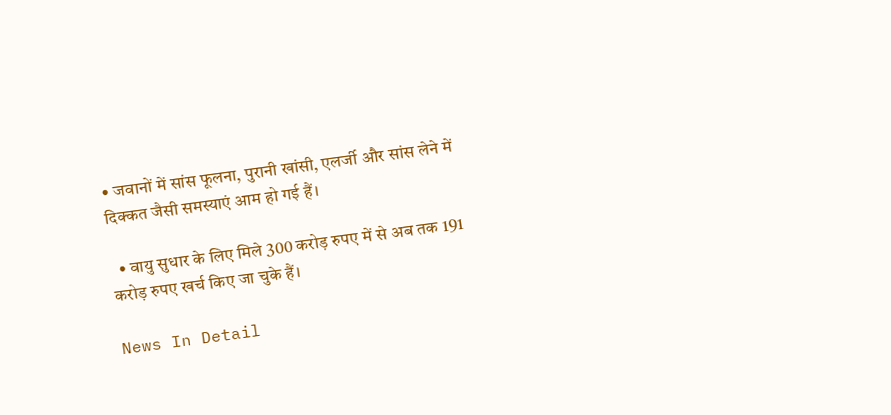• जवानों में सांस फूलना, पुरानी खांसी, एलर्जी और सांस लेने में दिक्कत जैसी समस्याएं आम हो गई हैं।

  • वायु सुधार के लिए मिले 300 करोड़ रुपए में से अब तक 191 करोड़ रुपए खर्च किए जा चुके हैं।

News In Detail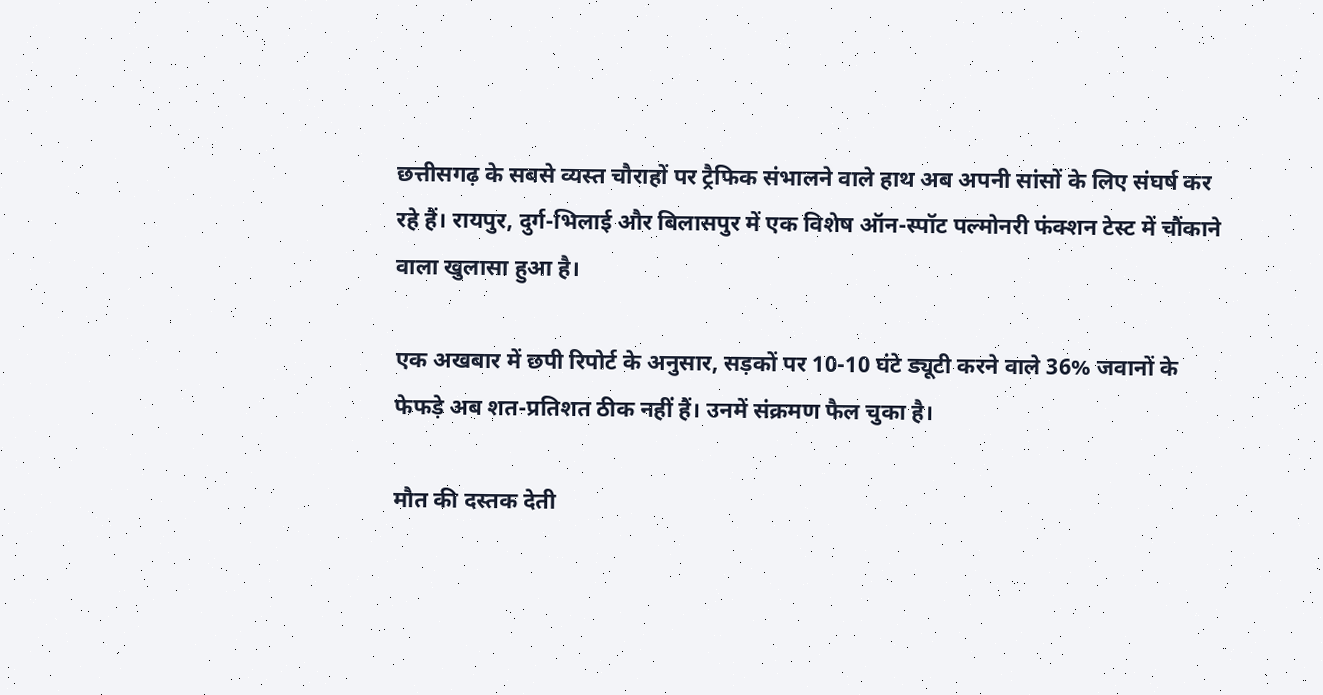छत्तीसगढ़ के सबसे व्यस्त चौराहों पर ट्रैफिक संभालने वाले हाथ अब अपनी सांसों के लिए संघर्ष कर रहे हैं। रायपुर, दुर्ग-भिलाई और बिलासपुर में एक विशेष ऑन-स्पॉट पल्मोनरी फंक्शन टेस्ट में चौंकाने वाला खुलासा हुआ है।

एक अखबार में छपी रिपोर्ट के अनुसार, सड़कों पर 10-10 घंटे ड्यूटी करने वाले 36% जवानों के फेफड़े अब शत-प्रतिशत ठीक नहीं हैं। उनमें संक्रमण फैल चुका है।

मौत की दस्तक देती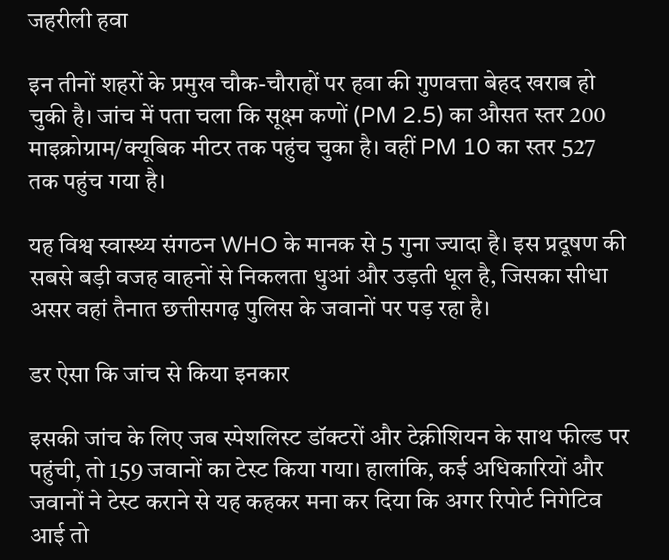जहरीली हवा

इन तीनों शहरों के प्रमुख चौक-चौराहों पर हवा की गुणवत्ता बेहद खराब हो चुकी है। जांच में पता चला कि सूक्ष्म कणों (PM 2.5) का औसत स्तर 200 माइक्रोग्राम/क्यूबिक मीटर तक पहुंच चुका है। वहीं PM 10 का स्तर 527 तक पहुंच गया है।

यह विश्व स्वास्थ्य संगठन WHO के मानक से 5 गुना ज्यादा है। इस प्रदूषण की सबसे बड़ी वजह वाहनों से निकलता धुआं और उड़ती धूल है, जिसका सीधा असर वहां तैनात छत्तीसगढ़ पुलिस के जवानों पर पड़ रहा है।

डर ऐसा कि जांच से किया इनकार

इसकी जांच के लिए जब स्पेशलिस्ट डॉक्टरों और टेक्नीशियन के साथ फील्ड पर पहुंची, तो 159 जवानों का टेस्ट किया गया। हालांकि, कई अधिकारियों और जवानों ने टेस्ट कराने से यह कहकर मना कर दिया कि अगर रिपोर्ट निगेटिव आई तो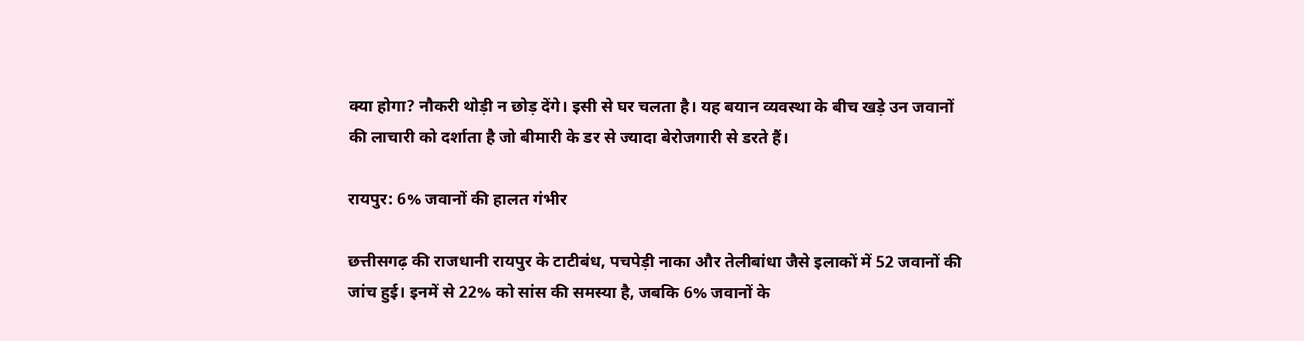क्या होगा? नौकरी थोड़ी न छोड़ देंगे। इसी से घर चलता है। यह बयान व्यवस्था के बीच खड़े उन जवानों की लाचारी को दर्शाता है जो बीमारी के डर से ज्यादा बेरोजगारी से डरते हैं।

रायपुर: 6% जवानों की हालत गंभीर

छत्तीसगढ़ की राजधानी रायपुर के टाटीबंध, पचपेड़ी नाका और तेलीबांधा जैसे इलाकों में 52 जवानों की जांच हुई। इनमें से 22% को सांस की समस्या है, जबकि 6% जवानों के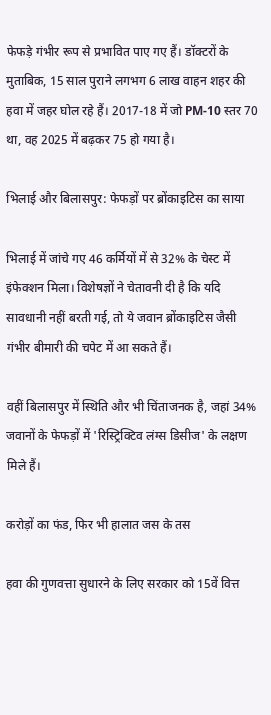फेफड़े गंभीर रूप से प्रभावित पाए गए हैं। डॉक्टरों के मुताबिक, 15 साल पुराने लगभग 6 लाख वाहन शहर की हवा में जहर घोल रहे हैं। 2017-18 में जो PM-10 स्तर 70 था, वह 2025 में बढ़कर 75 हो गया है।

भिलाई और बिलासपुर: फेफड़ों पर ब्रोंकाइटिस का साया

भिलाई में जांचे गए 46 कर्मियों में से 32% के चेस्ट में इंफेक्शन मिला। विशेषज्ञों ने चेतावनी दी है कि यदि सावधानी नहीं बरती गई, तो ये जवान ब्रोंकाइटिस जैसी गंभीर बीमारी की चपेट में आ सकते हैं।

वहीं बिलासपुर में स्थिति और भी चिंताजनक है, जहां 34% जवानों के फेफड़ों में 'रिस्ट्रिक्टिव लंग्स डिसीज' के लक्षण मिले हैं।

करोड़ों का फंड, फिर भी हालात जस के तस

हवा की गुणवत्ता सुधारने के लिए सरकार को 15वें वित्त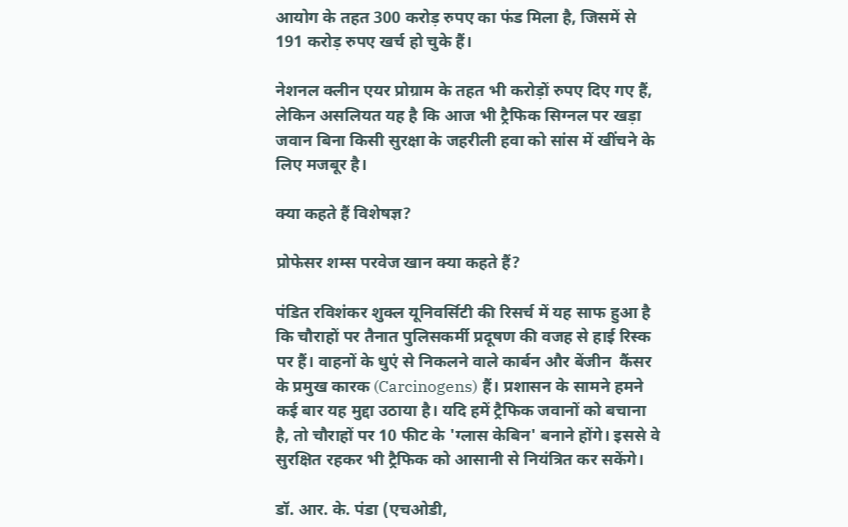आयोग के तहत 300 करोड़ रुपए का फंड मिला है, जिसमें से 191 करोड़ रुपए खर्च हो चुके हैं।

नेशनल क्लीन एयर प्रोग्राम के तहत भी करोड़ों रुपए दिए गए हैं, लेकिन असलियत यह है कि आज भी ट्रैफिक सिग्नल पर खड़ा जवान बिना किसी सुरक्षा के जहरीली हवा को सांस में खींचने के लिए मजबूर है।

क्या कहते हैं विशेषज्ञ?

प्रोफेसर शम्स परवेज खान क्या कहते हैं?

पंडित रविशंकर शुक्ल यूनिवर्सिटी की रिसर्च में यह साफ हुआ है कि चौराहों पर तैनात पुलिसकर्मी प्रदूषण की वजह से हाई रिस्क पर हैं। वाहनों के धुएं से निकलने वाले कार्बन और बेंजीन  कैंसर के प्रमुख कारक (Carcinogens) हैं। प्रशासन के सामने हमने कई बार यह मुद्दा उठाया है। यदि हमें ट्रैफिक जवानों को बचाना है, तो चौराहों पर 10 फीट के 'ग्लास केबिन' बनाने होंगे। इससे वे सुरक्षित रहकर भी ट्रैफिक को आसानी से नियंत्रित कर सकेंगे।

डॉ. आर. के. पंडा (एचओडी,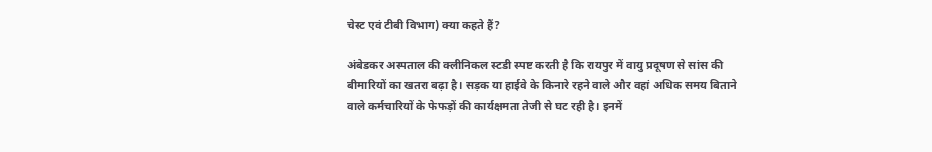चेस्ट एवं टीबी विभाग) क्या कहते हैं?

अंबेडकर अस्पताल की क्लीनिकल स्टडी स्पष्ट करती है कि रायपुर में वायु प्रदूषण से सांस की बीमारियों का खतरा बढ़ा है। सड़क या हाईवे के किनारे रहने वाले और वहां अधिक समय बिताने वाले कर्मचारियों के फेफड़ों की कार्यक्षमता तेजी से घट रही है। इनमें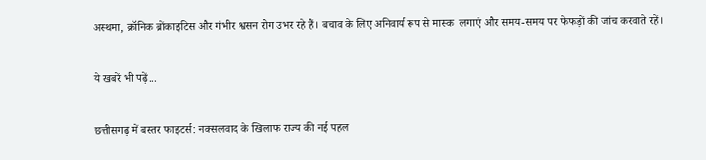अस्थमा, क्रॉनिक ब्रोंकाइटिस और गंभीर श्वसन रोग उभर रहे हैं। बचाव के लिए अनिवार्य रूप से मास्क  लगाएं और समय-समय पर फेफड़ों की जांच करवाते रहें।

ये खबरें भी पढ़ें...

छत्तीसगढ़ में बस्तर फाइटर्स: नक्सलवाद के खिलाफ राज्य की नई पहल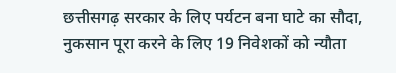छत्तीसगढ़ सरकार के लिए पर्यटन बना घाटे का सौदा, नुकसान पूरा करने के लिए 19 निवेशकों को न्यौता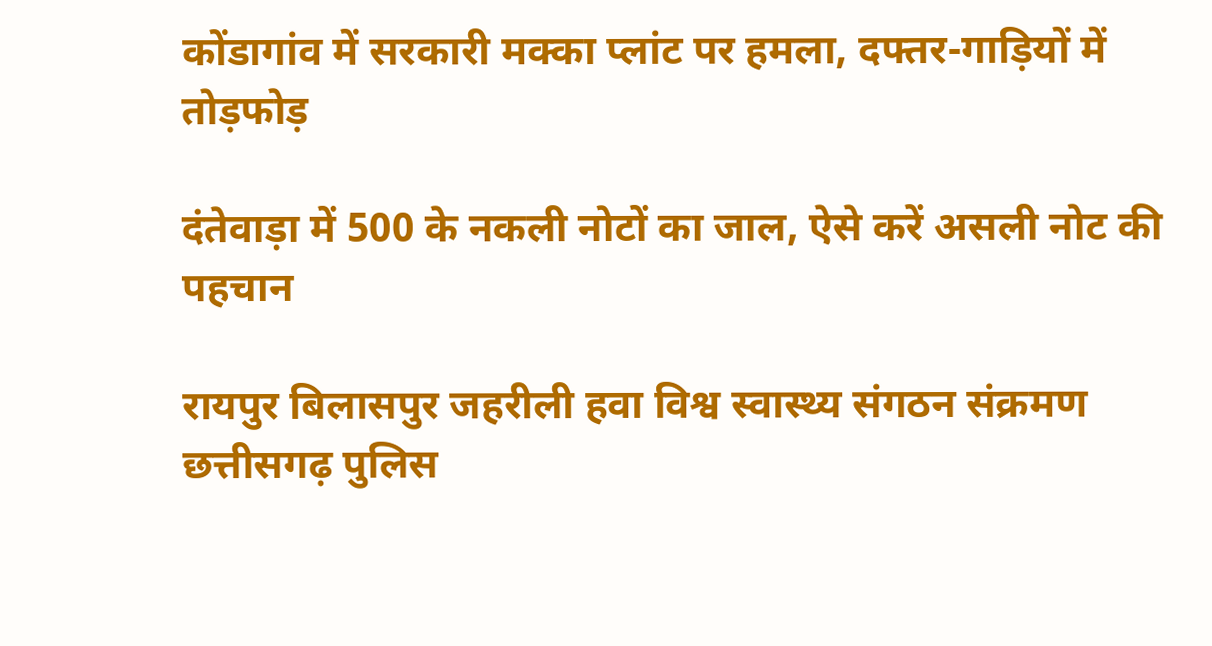कोंडागांव में सरकारी मक्का प्लांट पर हमला, दफ्तर-गाड़ियों में तोड़फोड़

दंतेवाड़ा में 500 के नकली नोटों का जाल, ऐसे करें असली नोट की पहचान

रायपुर बिलासपुर जहरीली हवा विश्व स्वास्थ्य संगठन संक्रमण छत्तीसगढ़ पुलिस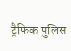ट्रैफिक पुलिस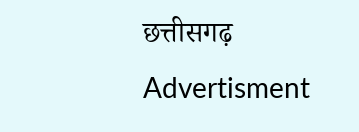छत्तीसगढ़
Advertisment